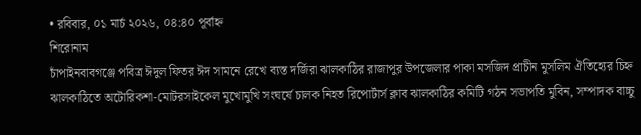• রবিবার, ০১ মার্চ ২০২৬, ০৪:৪০ পূর্বাহ্ন
শিরোনাম
চাঁপাইনবাবগঞ্জে পবিত্র ঈদুল ফিতর ঈদ সামনে রেখে ব্যস্ত দর্জিরা ঝালকাঠির রাজাপুর উপজেলার পাকা মসজিদ প্রাচীন মুসলিম ঐতিহ্যের চিহ্ন ঝালকাঠিতে অটোরিকশা-মোটরসাইকেল মুখোমুখি সংঘর্ষে চালক নিহত রিপোর্টার্স ক্লাব ঝালকাঠির কমিটি গঠন সভাপতি মুবিন, সম্পাদক বাচ্চু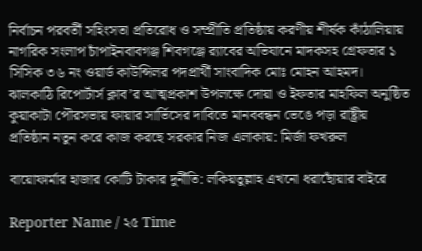নির্বাচন পরবর্তী সহিংসতা প্রতিরোধ ও সম্প্রীতি প্রতিষ্ঠায় করণীয় শীর্ষক কাঁঠালিয়ায় নাগরিক সংলাপ চাঁপাইনবাবগঞ্জ শিবগঞ্জে র‌্যাবের অভিযানে মাদকসহ গ্রেফতার ১ সিসিক ৩৬ নং ওয়ার্ড কাউন্সিলর পদপ্রার্থী সাংবাদিক মোঃ মোহন আহমদ।  ঝালকাঠি রিপোর্টার্স ক্লাব’র আত্মপ্রকাশ উপলক্ষে দোয়া ও ইফতার মাহফিল অনুষ্ঠিত  কুয়াকাটা পৌরসভায় ফায়ার সার্ভিসের দাবিতে মানববন্ধন ভেঙে পড়া রাষ্ট্রীয় প্রতিষ্ঠান নতুন করে কাজ করছে সরকার নিজ এলাকায়: মির্জা ফখরুল

বায়োফার্মার হাজার কোটি টাকার দুর্নীতি: লকিয়তুল্লাহ এখনো ধরাছোঁয়ার বাইরে

Reporter Name / ২৫ Time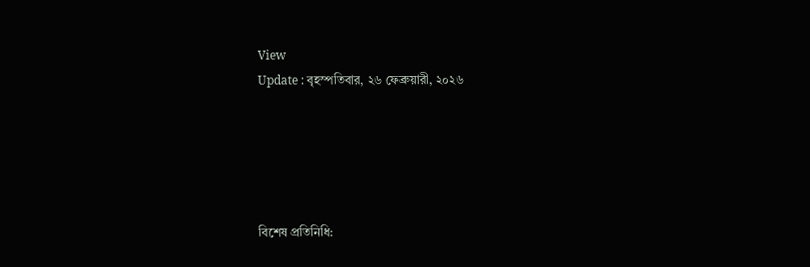View
Update : বৃহস্পতিবার, ২৬ ফেব্রুয়ারী, ২০২৬





বিশেষ প্রতিনিধি: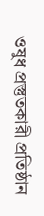ওষুধ প্রস্তুতকারী প্রতিষ্ঠান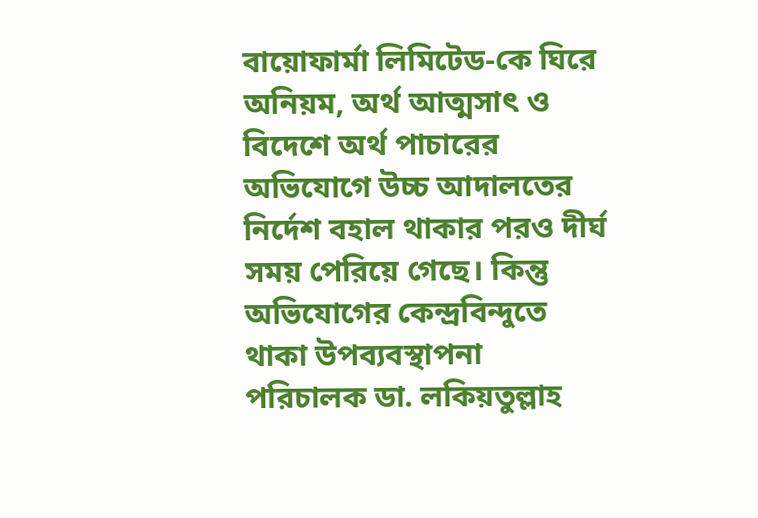বায়োফার্মা লিমিটেড-কে ঘিরে অনিয়ম, অর্থ আত্মসাৎ ও বিদেশে অর্থ পাচারের অভিযোগে উচ্চ আদালতের নির্দেশ বহাল থাকার পরও দীর্ঘ সময় পেরিয়ে গেছে। কিন্তু অভিযোগের কেন্দ্রবিন্দুতে থাকা উপব্যবস্থাপনা পরিচালক ডা. লকিয়তুল্লাহ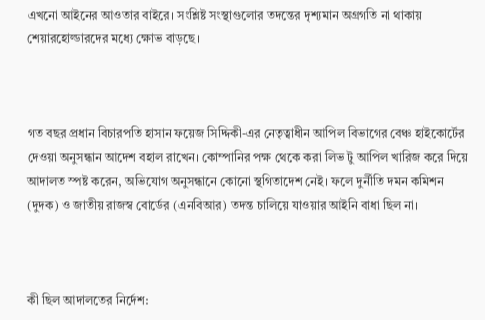এখনো আইনের আওতার বাইরে। সংশ্লিষ্ট সংস্থাগুলোর তদন্তের দৃশ্যমান অগ্রগতি না থাকায় শেয়ারহোল্ডারদের মধ্যে ক্ষোভ বাড়ছে।



গত বছর প্রধান বিচারপতি হাসান ফয়েজ সিদ্দিকী-এর নেতৃত্বাধীন আপিল বিভাগের বেঞ্চ হাইকোর্টের দেওয়া অনুসন্ধান আদেশ বহাল রাখেন। কোম্পানির পক্ষ থেকে করা লিভ টু আপিল খারিজ করে দিয়ে আদালত স্পষ্ট করেন, অভিযোগ অনুসন্ধানে কোনো স্থগিতাদেশ নেই। ফলে দুর্নীতি দমন কমিশন (দুদক) ও জাতীয় রাজস্ব বোর্ডের (এনবিআর) তদন্ত চালিয়ে যাওয়ার আইনি বাধা ছিল না।



কী ছিল আদালতের নির্দেশ: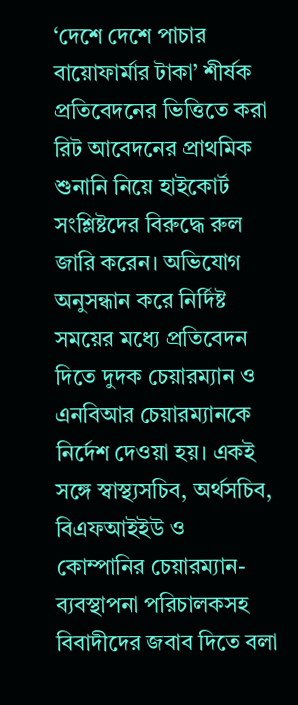‘দেশে দেশে পাচার বায়োফার্মার টাকা’ শীর্ষক প্রতিবেদনের ভিত্তিতে করা রিট আবেদনের প্রাথমিক শুনানি নিয়ে হাইকোর্ট সংশ্লিষ্টদের বিরুদ্ধে রুল জারি করেন। অভিযোগ অনুসন্ধান করে নির্দিষ্ট সময়ের মধ্যে প্রতিবেদন দিতে দুদক চেয়ারম্যান ও এনবিআর চেয়ারম্যানকে নির্দেশ দেওয়া হয়। একই সঙ্গে স্বাস্থ্যসচিব, অর্থসচিব, বিএফআইইউ ও কোম্পানির চেয়ারম্যান-ব্যবস্থাপনা পরিচালকসহ বিবাদীদের জবাব দিতে বলা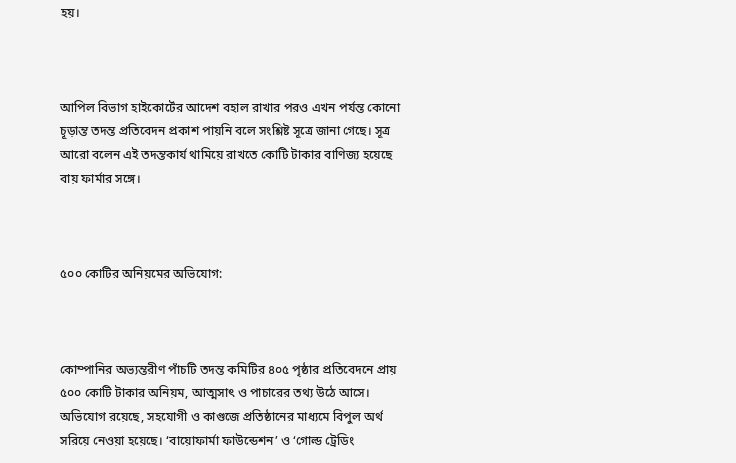হয়।



আপিল বিভাগ হাইকোর্টের আদেশ বহাল রাখার পরও এখন পর্যন্ত কোনো চূড়ান্ত তদন্ত প্রতিবেদন প্রকাশ পায়নি বলে সংশ্লিষ্ট সূত্রে জানা গেছে। সূত্র আরো বলেন এই তদন্তকার্য থামিয়ে রাখতে কোটি টাকার বাণিজ্য হয়েছে বায় ফার্মার সঙ্গে।



৫০০ কোটির অনিয়মের অভিযোগ:



কোম্পানির অভ্যন্তরীণ পাঁচটি তদন্ত কমিটির ৪০৫ পৃষ্ঠার প্রতিবেদনে প্রায় ৫০০ কোটি টাকার অনিয়ম, আত্মসাৎ ও পাচারের তথ্য উঠে আসে। অভিযোগ রয়েছে, সহযোগী ও কাগুজে প্রতিষ্ঠানের মাধ্যমে বিপুল অর্থ সরিয়ে নেওয়া হয়েছে। ‘বায়োফার্মা ফাউন্ডেশন’ ও ‘গোল্ড ট্রেডিং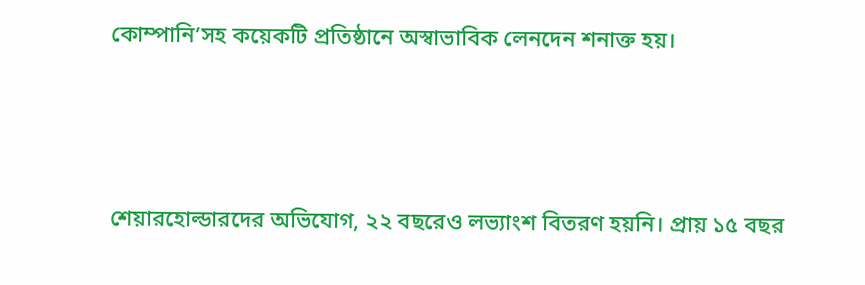কোম্পানি’সহ কয়েকটি প্রতিষ্ঠানে অস্বাভাবিক লেনদেন শনাক্ত হয়।



শেয়ারহোল্ডারদের অভিযোগ, ২২ বছরেও লভ্যাংশ বিতরণ হয়নি। প্রায় ১৫ বছর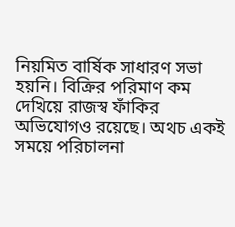নিয়মিত বার্ষিক সাধারণ সভা হয়নি। বিক্রির পরিমাণ কম দেখিয়ে রাজস্ব ফাঁকির অভিযোগও রয়েছে। অথচ একই সময়ে পরিচালনা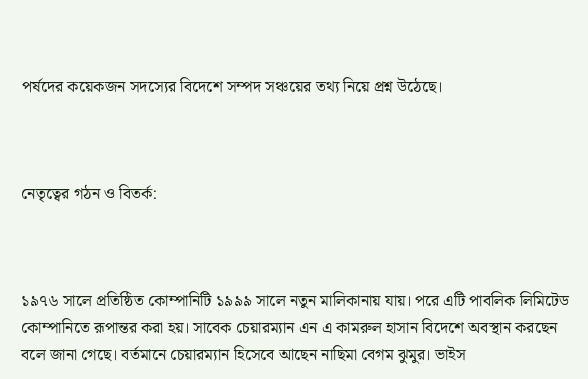পর্ষদের কয়েকজন সদস্যের বিদেশে সম্পদ সঞ্চয়ের তথ্য নিয়ে প্রশ্ন উঠেছে।



নেতৃত্বের গঠন ও বিতর্ক:



১৯৭৬ সালে প্রতিষ্ঠিত কোম্পানিটি ১৯৯৯ সালে নতুন মালিকানায় যায়। পরে এটি পাবলিক লিমিটেড কোম্পানিতে রূপান্তর করা হয়। সাবেক চেয়ারম্যান এন এ কামরুল হাসান বিদেশে অবস্থান করছেন বলে জানা গেছে। বর্তমানে চেয়ারম্যান হিসেবে আছেন নাছিমা বেগম ঝুমুর। ভাইস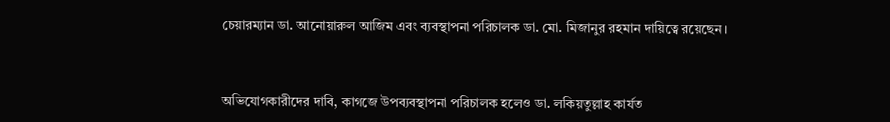চেয়ারম্যান ডা. আনোয়ারুল আজিম এবং ব্যবস্থাপনা পরিচালক ডা. মো. মিজানুর রহমান দায়িত্বে রয়েছেন।



অভিযোগকারীদের দাবি, কাগজে উপব্যবস্থাপনা পরিচালক হলেও ডা. লকিয়তুল্লাহ কার্যত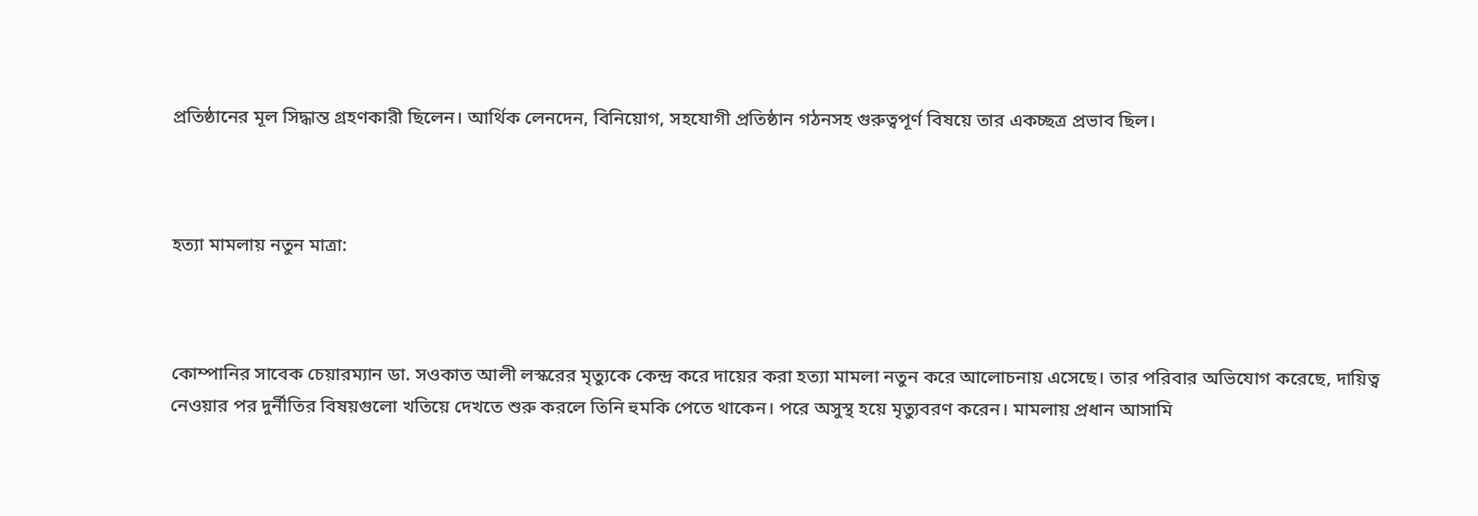প্রতিষ্ঠানের মূল সিদ্ধান্ত গ্রহণকারী ছিলেন। আর্থিক লেনদেন, বিনিয়োগ, সহযোগী প্রতিষ্ঠান গঠনসহ গুরুত্বপূর্ণ বিষয়ে তার একচ্ছত্র প্রভাব ছিল।



হত্যা মামলায় নতুন মাত্রা:



কোম্পানির সাবেক চেয়ারম্যান ডা. সওকাত আলী লস্করের মৃত্যুকে কেন্দ্র করে দায়ের করা হত্যা মামলা নতুন করে আলোচনায় এসেছে। তার পরিবার অভিযোগ করেছে, দায়িত্ব নেওয়ার পর দুর্নীতির বিষয়গুলো খতিয়ে দেখতে শুরু করলে তিনি হুমকি পেতে থাকেন। পরে অসুস্থ হয়ে মৃত্যুবরণ করেন। মামলায় প্রধান আসামি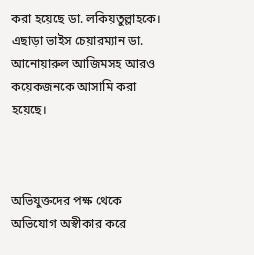করা হয়েছে ডা. লকিয়তুল্লাহকে। এছাড়া ভাইস চেয়ারম্যান ডা. আনোয়ারুল আজিমসহ আরও কয়েকজনকে আসামি করা হয়েছে।



অভিযুক্তদের পক্ষ থেকে অভিযোগ অস্বীকার করে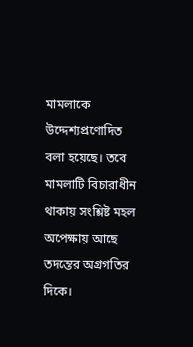মামলাকে উদ্দেশ্যপ্রণোদিত বলা হয়েছে। তবে মামলাটি বিচারাধীন থাকায় সংশ্লিষ্ট মহল অপেক্ষায় আছে তদন্তের অগ্রগতির দিকে।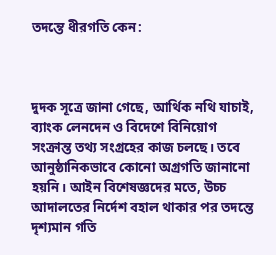তদন্তে ধীরগতি কেন:



দুদক সূত্রে জানা গেছে, আর্থিক নথি যাচাই, ব্যাংক লেনদেন ও বিদেশে বিনিয়োগ সংক্রান্ত তথ্য সংগ্রহের কাজ চলছে। তবে আনুষ্ঠানিকভাবে কোনো অগ্রগতি জানানো হয়নি। আইন বিশেষজ্ঞদের মতে, উচ্চ আদালতের নির্দেশ বহাল থাকার পর তদন্তে দৃশ্যমান গতি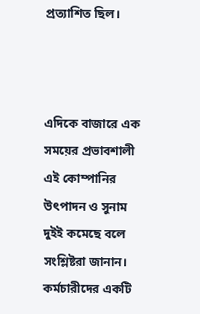প্রত্যাশিত ছিল।



এদিকে বাজারে এক সময়ের প্রভাবশালী এই কোম্পানির উৎপাদন ও সুনাম দুইই কমেছে বলে সংশ্লিষ্টরা জানান। কর্মচারীদের একটি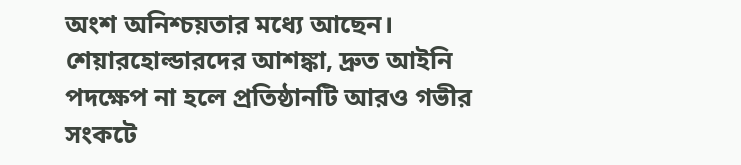অংশ অনিশ্চয়তার মধ্যে আছেন। শেয়ারহোল্ডারদের আশঙ্কা, দ্রুত আইনি পদক্ষেপ না হলে প্রতিষ্ঠানটি আরও গভীর সংকটে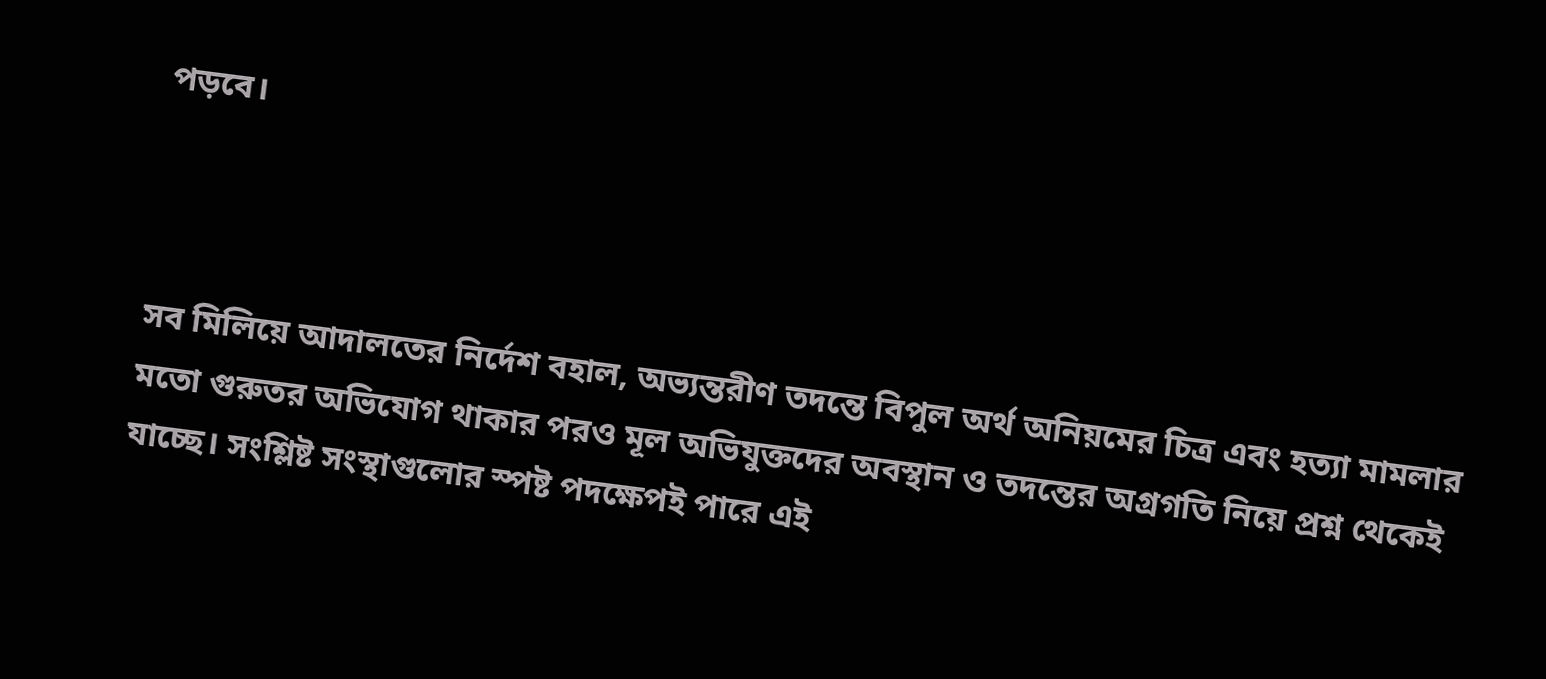পড়বে।



সব মিলিয়ে আদালতের নির্দেশ বহাল, অভ্যন্তরীণ তদন্তে বিপুল অর্থ অনিয়মের চিত্র এবং হত্যা মামলার মতো গুরুতর অভিযোগ থাকার পরও মূল অভিযুক্তদের অবস্থান ও তদন্তের অগ্রগতি নিয়ে প্রশ্ন থেকেই যাচ্ছে। সংশ্লিষ্ট সংস্থাগুলোর স্পষ্ট পদক্ষেপই পারে এই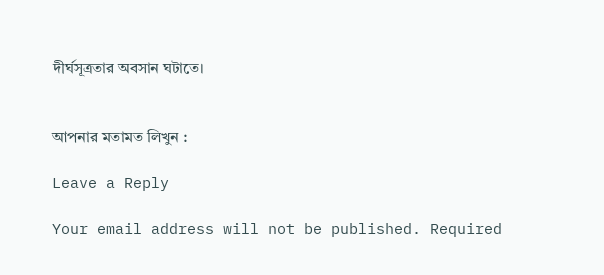দীর্ঘসূত্রতার অবসান ঘটাতে।


আপনার মতামত লিখুন :

Leave a Reply

Your email address will not be published. Required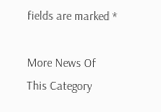fields are marked *

More News Of This Category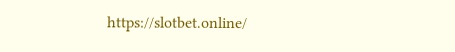https://slotbet.online/